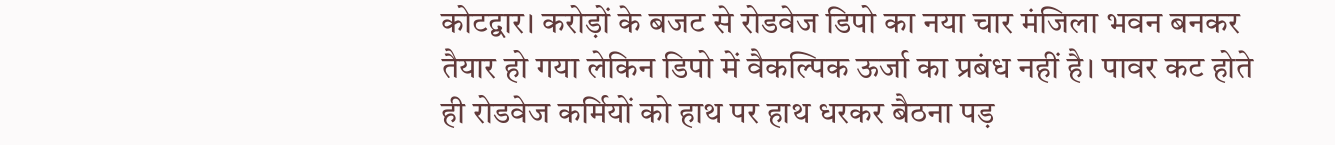कोटद्वार। करोड़ों के बजट से रोडवेज डिपो का नया चार मंजिला भवन बनकर तैयार हो गया लेकिन डिपो में वैकल्पिक ऊर्जा का प्रबंध नहीं है। पावर कट होते ही रोडवेज कर्मियों को हाथ पर हाथ धरकर बैठना पड़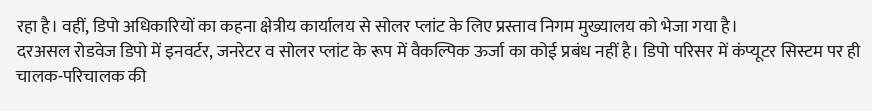रहा है। वहीं, डिपो अधिकारियों का कहना क्षेत्रीय कार्यालय से सोलर प्लांट के लिए प्रस्ताव निगम मुख्यालय को भेजा गया है।
दरअसल रोडवेज डिपो में इनवर्टर, जनरेटर व सोलर प्लांट के रूप में वैकल्पिक ऊर्जा का कोई प्रबंध नहीं है। डिपो परिसर में कंप्यूटर सिस्टम पर ही चालक-परिचालक की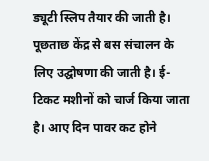ड्यूटी स्लिप तैयार की जाती है। पूछताछ केंद्र से बस संचालन के लिए उद्घोषणा की जाती है। ई-टिकट मशीनों को चार्ज किया जाता है। आए दिन पावर कट होने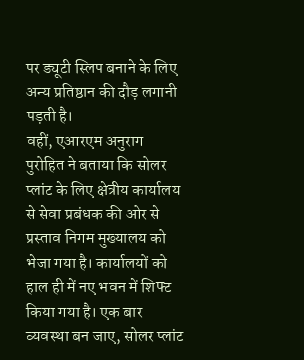पर ड्यूटी स्लिप बनाने के लिए अन्य प्रतिष्ठान की दौड़ लगानी पड़ती है।
वहीं, एआरएम अनुराग पुरोहित ने बताया कि सोलर प्लांट के लिए क्षेत्रीय कार्यालय से सेवा प्रबंधक की ओर से प्रस्ताव निगम मुख्यालय को भेजा गया है। कार्यालयों को हाल ही में नए भवन में शिफ्ट किया गया है। एक बार व्यवस्था बन जाए, सोलर प्लांट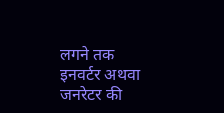लगने तक इनवर्टर अथवा जनरेटर की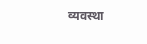व्यवस्था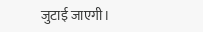जुटाई जाएगी।